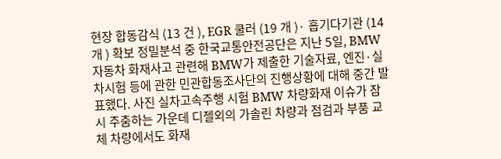현장 합동감식 (13 건 ), EGR 쿨러 (19 개 )· 흡기다기관 (14 개 ) 확보 정밀분석 중 한국교통안전공단은 지난 5일, BMW 자동차 화재사고 관련해 BMW가 제출한 기술자료, 엔진·실차시험 등에 관한 민관합동조사단의 진행상황에 대해 중간 발표했다. 사진 실차고속주행 시험 BMW 차량화재 이슈가 잠시 주춤하는 가운데 디젤외의 가솔린 차량과 점검과 부품 교체 차량에서도 화재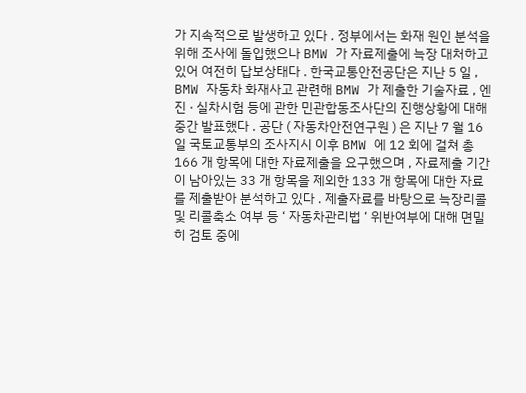가 지속적으로 발생하고 있다 . 정부에서는 화재 원인 분석을 위해 조사에 돌입했으나 BMW 가 자료제출에 늑장 대처하고 있어 여전히 답보상태다 . 한국교통안전공단은 지난 5 일 , BMW 자동차 화재사고 관련해 BMW 가 제출한 기술자료 , 엔진 · 실차시험 등에 관한 민관합동조사단의 진행상황에 대해 중간 발표했다 . 공단 ( 자동차안전연구원 ) 은 지난 7 월 16 일 국토교통부의 조사지시 이후 BMW 에 12 회에 걸쳐 총 166 개 항목에 대한 자료제출을 요구했으며 , 자료제출 기간이 남아있는 33 개 항목을 제외한 133 개 항목에 대한 자료를 제출받아 분석하고 있다 . 제출자료를 바탕으로 늑장리콜 및 리콜축소 여부 등 ‘ 자동차관리법 ‘ 위반여부에 대해 면밀히 검토 중에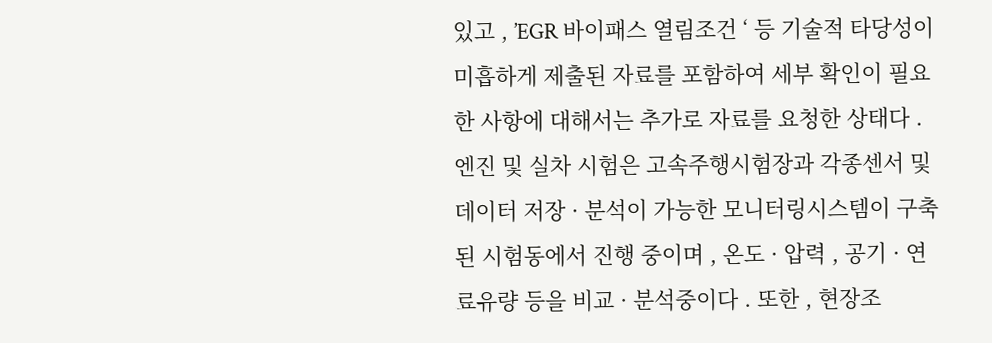있고 , ’EGR 바이패스 열림조건 ‘ 등 기술적 타당성이 미흡하게 제출된 자료를 포함하여 세부 확인이 필요한 사항에 대해서는 추가로 자료를 요청한 상태다 . 엔진 및 실차 시험은 고속주행시험장과 각종센서 및 데이터 저장 · 분석이 가능한 모니터링시스템이 구축된 시험동에서 진행 중이며 , 온도 · 압력 , 공기 · 연료유량 등을 비교 · 분석중이다 . 또한 , 현장조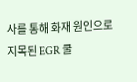사를 통해 화재 원인으로 지목된 EGR 쿨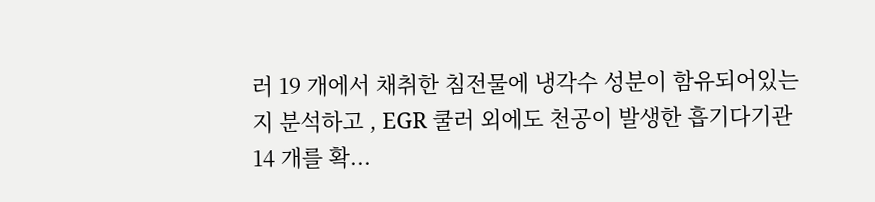러 19 개에서 채취한 침전물에 냉각수 성분이 함유되어있는지 분석하고 , EGR 쿨러 외에도 천공이 발생한 흡기다기관 14 개를 확...